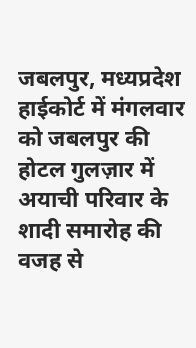जबलपुर, मध्यप्रदेश हाईकोर्ट में मंगलवार को जबलपुर की होटल गुलज़ार में अयाची परिवार के शादी समारोह की वजह से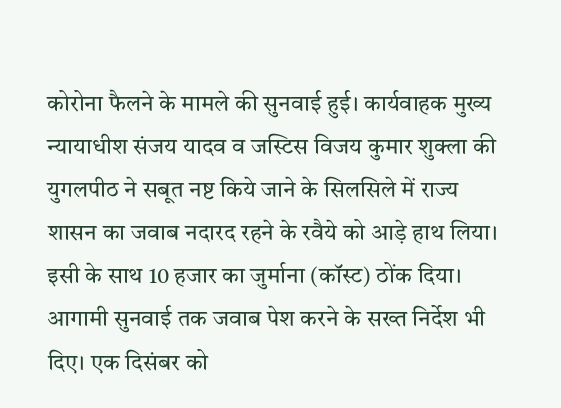कोरोना फैलने के मामले की सुनवाई हुई। कार्यवाहक मुख्य न्यायाधीश संजय यादव व जस्टिस विजय कुमार शुक्ला की युगलपीठ ने सबूत नष्ट किये जाने के सिलसिले में राज्य शासन का जवाब नदारद रहने के रवैये को आड़े हाथ लिया। इसी के साथ 10 हजार का जुर्माना (कॉस्ट) ठोंक दिया। आगामी सुनवाई तक जवाब पेश करने के सख्त निर्देश भी दिए। एक दिसंबर को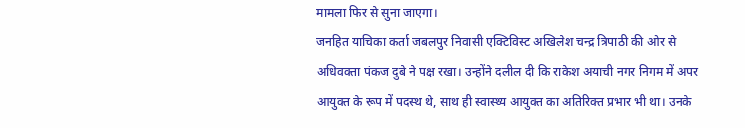मामला फिर से सुना जाएगा।
जनहित याचिका कर्ता जबलपुर निवासी एक्टिविस्ट अखिलेश चन्द्र त्रिपाठी की ओर से अधिवक्ता पंकज दुबे ने पक्ष रखा। उन्होंने दलील दी कि राकेश अयाची नगर निगम में अपर आयुक्त के रूप में पदस्थ थे, साथ ही स्वास्थ्य आयुक्त का अतिरिक्त प्रभार भी था। उनके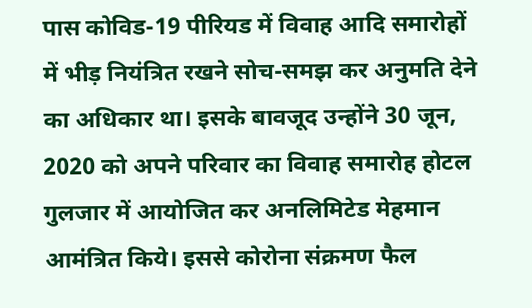पास कोविड-19 पीरियड में विवाह आदि समारोहों में भीड़ नियंत्रित रखने सोच-समझ कर अनुमति देने का अधिकार था। इसके बावजूद उन्होंने 30 जून, 2020 को अपने परिवार का विवाह समारोह होटल गुलजार में आयोजित कर अनलिमिटेड मेहमान आमंत्रित किये। इससे कोरोना संक्रमण फैल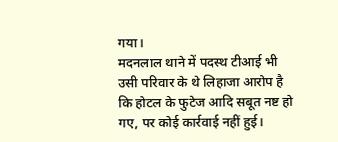गया।
मदनलाल थाने में पदस्थ टीआई भी उसी परिवार के थे लिहाजा आरोप है कि होटल के फुटेज आदि सबूत नष्ट हो गए, पर कोई कार्रवाई नहीं हुई।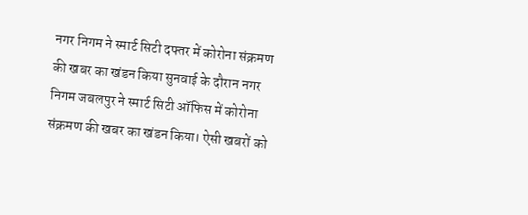नगर निगम ने स्मार्ट सिटी दफ्तर में कोरोना संक्रमण की खबर का खंडन किया सुनवाई के दौरान नगर निगम जबलपुर ने स्मार्ट सिटी ऑफिस में कोरोना संक्रमण की खबर का खंडन किया। ऐसी खबरों को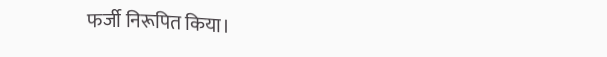फर्जी निरूपित किया।